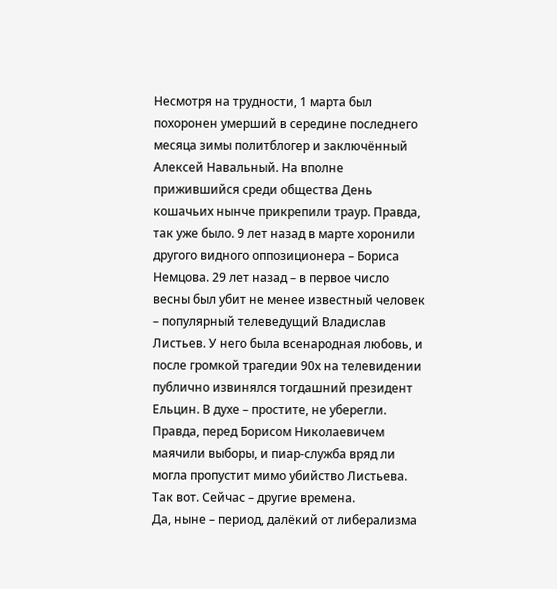Несмотря на трудности, 1 марта был похоронен умерший в середине последнего месяца зимы политблогер и заключённый Алексей Навальный. На вполне прижившийся среди общества День кошачьих нынче прикрепили траур. Правда, так уже было. 9 лет назад в марте хоронили другого видного оппозиционера – Бориса Немцова. 29 лет назад – в первое число весны был убит не менее известный человек – популярный телеведущий Владислав Листьев. У него была всенародная любовь, и после громкой трагедии 90х на телевидении публично извинялся тогдашний президент Ельцин. В духе – простите, не уберегли. Правда, перед Борисом Николаевичем маячили выборы, и пиар-служба вряд ли могла пропустит мимо убийство Листьева. Так вот. Сейчас – другие времена.
Да, ныне – период, далёкий от либерализма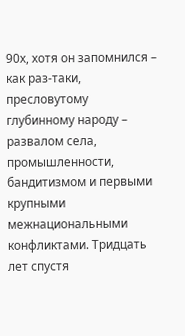90х, хотя он запомнился – как раз-таки, пресловутому глубинному народу – развалом села, промышленности, бандитизмом и первыми крупными межнациональными конфликтами. Тридцать лет спустя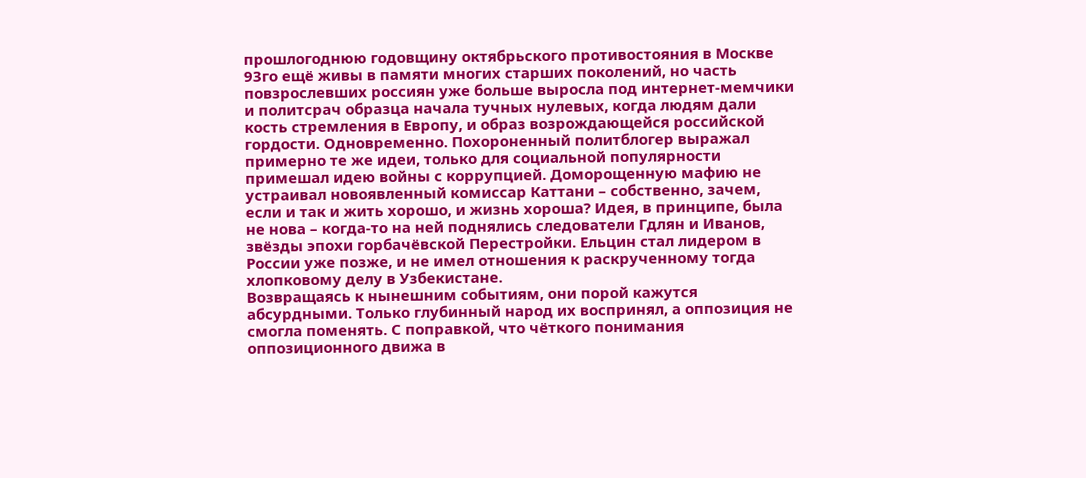прошлогоднюю годовщину октябрьского противостояния в Москве 93го ещё живы в памяти многих старших поколений, но часть повзрослевших россиян уже больше выросла под интернет-мемчики и политсрач образца начала тучных нулевых, когда людям дали кость стремления в Европу, и образ возрождающейся российской гордости. Одновременно. Похороненный политблогер выражал примерно те же идеи, только для социальной популярности примешал идею войны с коррупцией. Доморощенную мафию не устраивал новоявленный комиссар Каттани – собственно, зачем, если и так и жить хорошо, и жизнь хороша? Идея, в принципе, была не нова – когда-то на ней поднялись следователи Гдлян и Иванов, звёзды эпохи горбачёвской Перестройки. Ельцин стал лидером в России уже позже, и не имел отношения к раскрученному тогда хлопковому делу в Узбекистане.
Возвращаясь к нынешним событиям, они порой кажутся абсурдными. Только глубинный народ их воспринял, а оппозиция не смогла поменять. С поправкой, что чёткого понимания оппозиционного движа в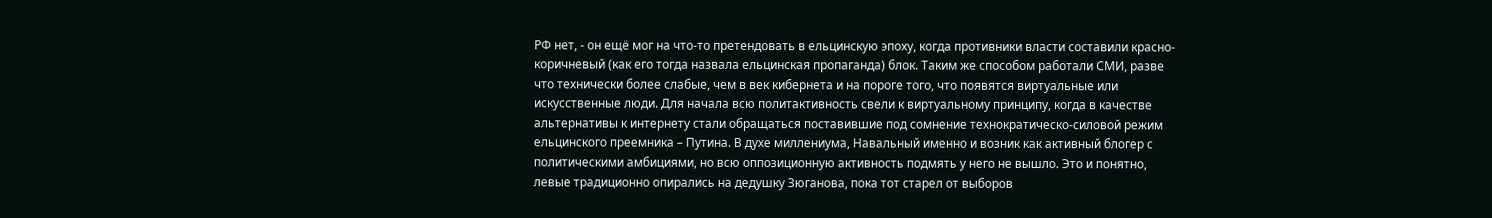РФ нет, - он ещё мог на что-то претендовать в ельцинскую эпоху, когда противники власти составили красно-коричневый (как его тогда назвала ельцинская пропаганда) блок. Таким же способом работали СМИ, разве что технически более слабые, чем в век кибернета и на пороге того, что появятся виртуальные или искусственные люди. Для начала всю политактивность свели к виртуальному принципу, когда в качестве альтернативы к интернету стали обращаться поставившие под сомнение технократическо-силовой режим ельцинского преемника – Путина. В духе миллениума, Навальный именно и возник как активный блогер с политическими амбициями, но всю оппозиционную активность подмять у него не вышло. Это и понятно, левые традиционно опирались на дедушку Зюганова, пока тот старел от выборов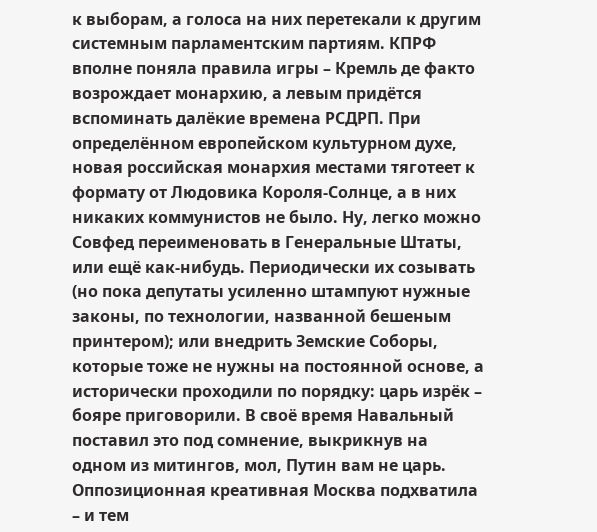к выборам, а голоса на них перетекали к другим системным парламентским партиям. КПРФ вполне поняла правила игры – Кремль де факто возрождает монархию, а левым придётся вспоминать далёкие времена РСДРП. При определённом европейском культурном духе, новая российская монархия местами тяготеет к формату от Людовика Короля-Солнце, а в них никаких коммунистов не было. Ну, легко можно Совфед переименовать в Генеральные Штаты, или ещё как-нибудь. Периодически их созывать (но пока депутаты усиленно штампуют нужные законы, по технологии, названной бешеным принтером); или внедрить Земские Соборы, которые тоже не нужны на постоянной основе, а исторически проходили по порядку: царь изрёк – бояре приговорили. В своё время Навальный поставил это под сомнение, выкрикнув на одном из митингов, мол, Путин вам не царь.
Оппозиционная креативная Москва подхватила – и тем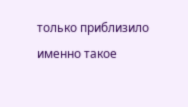только приблизило именно такое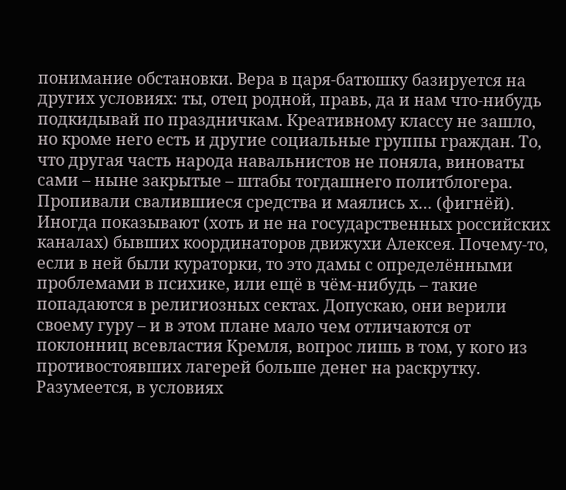понимание обстановки. Вера в царя-батюшку базируется на других условиях: ты, отец родной, правь, да и нам что-нибудь подкидывай по праздничкам. Креативному классу не зашло, но кроме него есть и другие социальные группы граждан. То, что другая часть народа навальнистов не поняла, виноваты сами – ныне закрытые – штабы тогдашнего политблогера. Пропивали свалившиеся средства и маялись х… (фигнёй).
Иногда показывают (хоть и не на государственных российских каналах) бывших координаторов движухи Алексея. Почему-то, если в ней были кураторки, то это дамы с определёнными проблемами в психике, или ещё в чём-нибудь – такие попадаются в религиозных сектах. Допускаю, они верили своему гуру – и в этом плане мало чем отличаются от поклонниц всевластия Кремля, вопрос лишь в том, у кого из противостоявших лагерей больше денег на раскрутку. Разумеется, в условиях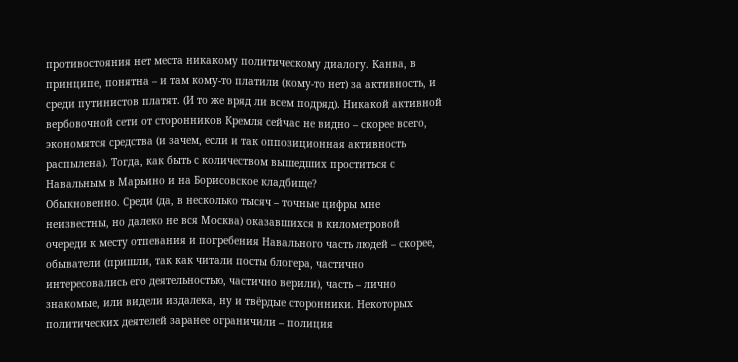противостояния нет места никакому политическому диалогу. Канва, в принципе, понятна – и там кому-то платили (кому-то нет) за активность, и среди путинистов платят. (И то же вряд ли всем подряд). Никакой активной вербовочной сети от сторонников Кремля сейчас не видно – скорее всего, экономятся средства (и зачем, если и так оппозиционная активность распылена). Тогда, как быть с количеством вышедших проститься с Навальным в Марьино и на Борисовское кладбище?
Обыкновенно. Среди (да, в несколько тысяч – точные цифры мне неизвестны, но далеко не вся Москва) оказавшихся в километровой очереди к месту отпевания и погребения Навального часть людей – скорее, обыватели (пришли, так как читали посты блогера, частично интересовались его деятельностью, частично верили), часть – лично знакомые, или видели издалека, ну и твёрдые сторонники. Некоторых политических деятелей заранее ограничили – полиция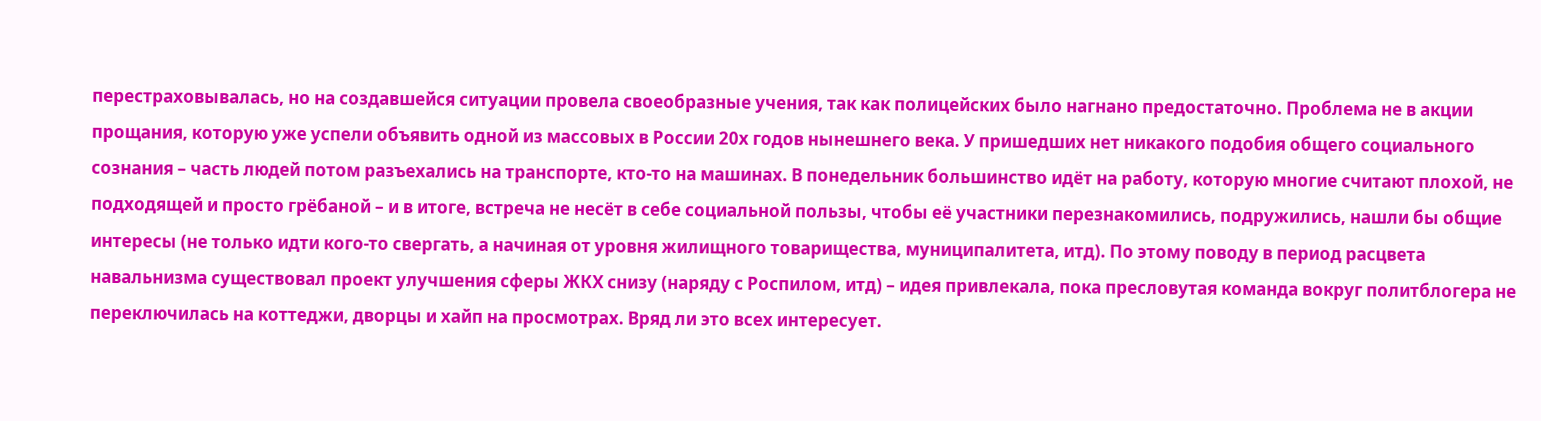перестраховывалась, но на создавшейся ситуации провела своеобразные учения, так как полицейских было нагнано предостаточно. Проблема не в акции прощания, которую уже успели объявить одной из массовых в России 20х годов нынешнего века. У пришедших нет никакого подобия общего социального сознания – часть людей потом разъехались на транспорте, кто-то на машинах. В понедельник большинство идёт на работу, которую многие считают плохой, не подходящей и просто грёбаной – и в итоге, встреча не несёт в себе социальной пользы, чтобы её участники перезнакомились, подружились, нашли бы общие интересы (не только идти кого-то свергать, а начиная от уровня жилищного товарищества, муниципалитета, итд). По этому поводу в период расцвета навальнизма существовал проект улучшения сферы ЖКХ снизу (наряду с Роспилом, итд) – идея привлекала, пока пресловутая команда вокруг политблогера не переключилась на коттеджи, дворцы и хайп на просмотрах. Вряд ли это всех интересует.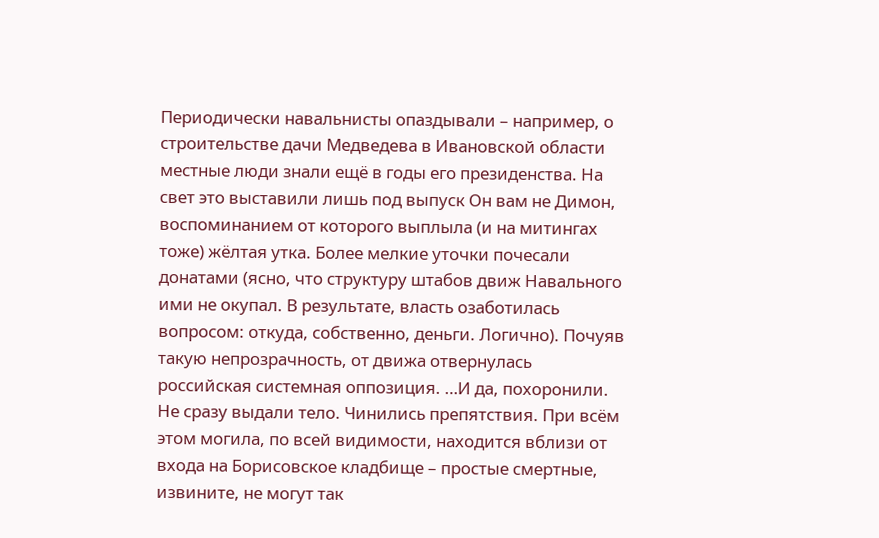Периодически навальнисты опаздывали – например, о строительстве дачи Медведева в Ивановской области местные люди знали ещё в годы его президенства. На свет это выставили лишь под выпуск Он вам не Димон, воспоминанием от которого выплыла (и на митингах тоже) жёлтая утка. Более мелкие уточки почесали донатами (ясно, что структуру штабов движ Навального ими не окупал. В результате, власть озаботилась вопросом: откуда, собственно, деньги. Логично). Почуяв такую непрозрачность, от движа отвернулась российская системная оппозиция. …И да, похоронили. Не сразу выдали тело. Чинились препятствия. При всём этом могила, по всей видимости, находится вблизи от входа на Борисовское кладбище – простые смертные, извините, не могут так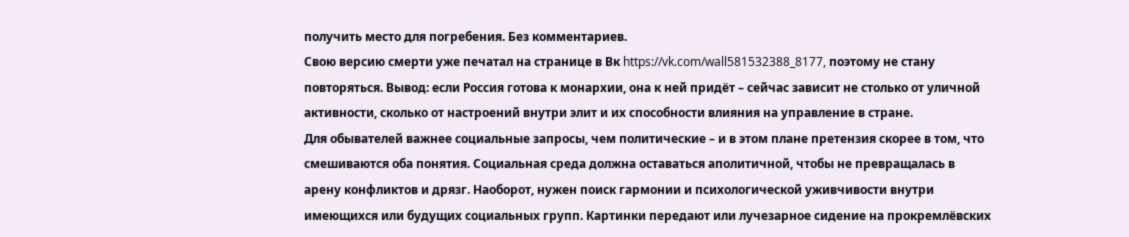получить место для погребения. Без комментариев.
Свою версию смерти уже печатал на странице в Вк https://vk.com/wall581532388_8177, поэтому не стану повторяться. Вывод: если Россия готова к монархии, она к ней придёт – сейчас зависит не столько от уличной активности, сколько от настроений внутри элит и их способности влияния на управление в стране.
Для обывателей важнее социальные запросы, чем политические – и в этом плане претензия скорее в том, что смешиваются оба понятия. Социальная среда должна оставаться аполитичной, чтобы не превращалась в арену конфликтов и дрязг. Наоборот, нужен поиск гармонии и психологической уживчивости внутри имеющихся или будущих социальных групп. Картинки передают или лучезарное сидение на прокремлёвских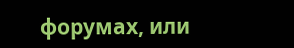форумах, или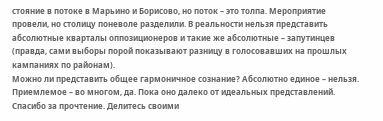стояние в потоке в Марьино и Борисово, но поток – это толпа. Мероприятие провели, но столицу поневоле разделили. В реальности нельзя представить абсолютные кварталы оппозиционеров и такие же абсолютные – запутинцев (правда, сами выборы порой показывают разницу в голосовавших на прошлых кампаниях по районам).
Можно ли представить общее гармоничное сознание? Абсолютно единое – нельзя. Приемлемое – во многом, да. Пока оно далеко от идеальных представлений.
Спасибо за прочтение. Делитесь своими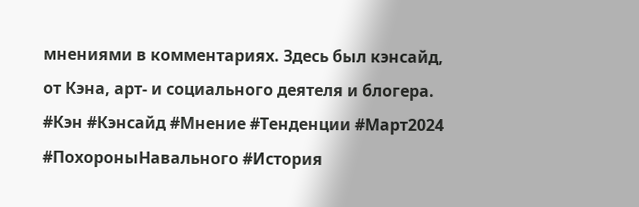мнениями в комментариях. Здесь был кэнсайд, от Кэна, арт- и социального деятеля и блогера.
#Кэн #Кэнсайд #Мнение #Тенденции #Март2024 #ПохороныНавального #История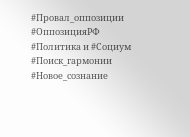#Провал_оппозиции #ОппозицияРФ #Политика и #Социум #Поиск_гармонии #Новое_сознание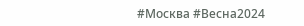#Москва #Весна2024